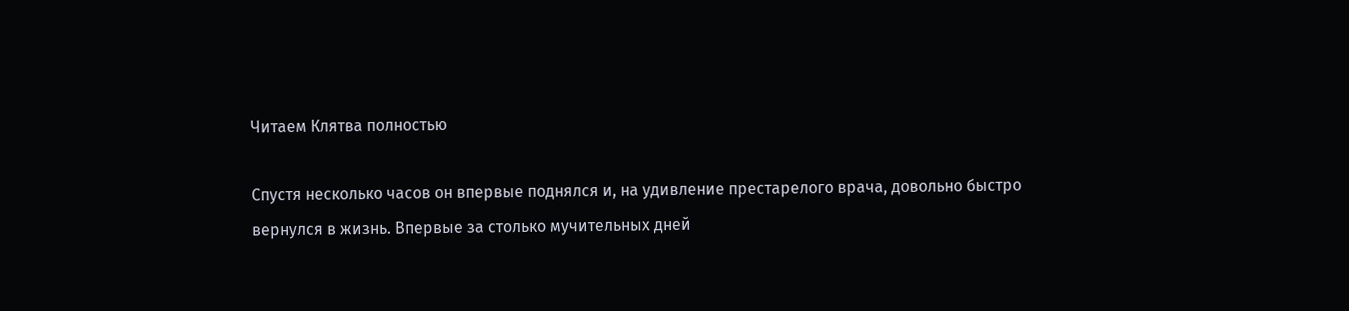Читаем Клятва полностью

Спустя несколько часов он впервые поднялся и, на удивление престарелого врача, довольно быстро вернулся в жизнь. Впервые за столько мучительных дней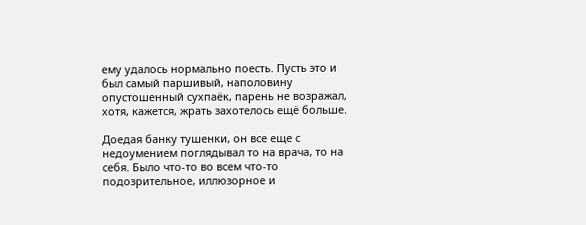ему удалось нормально поесть. Пусть это и был самый паршивый, наполовину опустошенный сухпаёк, парень не возражал, хотя, кажется, жрать захотелось ещё больше.

Доедая банку тушенки, он все еще с недоумением поглядывал то на врача, то на себя. Было что-то во всем что-то подозрительное, иллюзорное и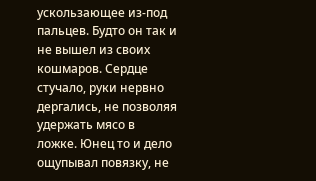ускользающее из-под пальцев. Будто он так и не вышел из своих кошмаров. Сердце стучало, руки нервно дергались, не позволяя удержать мясо в ложке. Юнец то и дело ощупывал повязку, не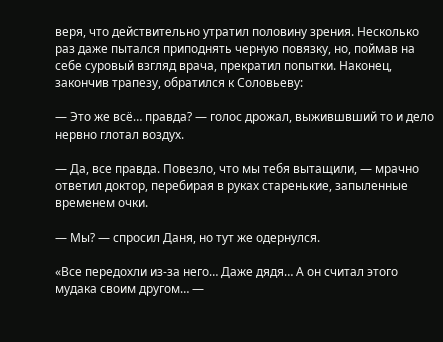веря, что действительно утратил половину зрения. Несколько раз даже пытался приподнять черную повязку, но, поймав на себе суровый взгляд врача, прекратил попытки. Наконец, закончив трапезу, обратился к Соловьеву:

— Это же всё… правда? — голос дрожал, выжившвший то и дело нервно глотал воздух.

— Да, все правда. Повезло, что мы тебя вытащили, — мрачно ответил доктор, перебирая в руках старенькие, запыленные временем очки.

— Мы? — спросил Даня, но тут же одернулся.

«Все передохли из-за него… Даже дядя… А он считал этого мудака своим другом… —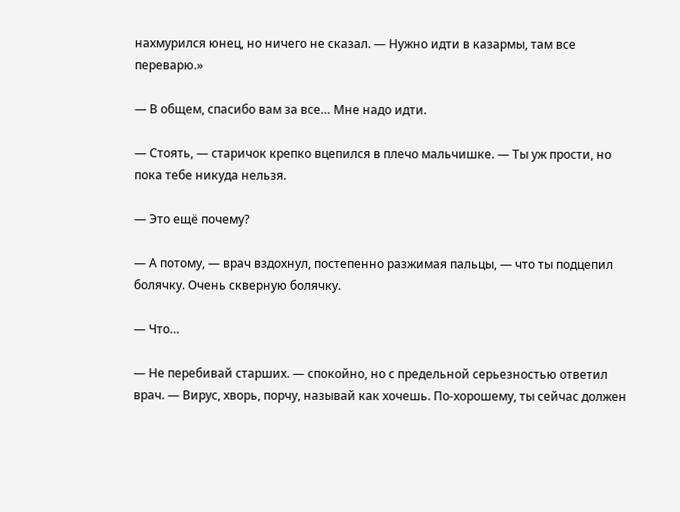нахмурился юнец, но ничего не сказал. — Нужно идти в казармы, там все переварю.»

— В общем, спасибо вам за все… Мне надо идти.

— Стоять, — старичок крепко вцепился в плечо мальчишке. — Ты уж прости, но пока тебе никуда нельзя.

— Это ещё почему?

— А потому, — врач вздохнул, постепенно разжимая пальцы, — что ты подцепил болячку. Очень скверную болячку.

— Что…

— Не перебивай старших. — спокойно, но с предельной серьезностью ответил врач. — Вирус, хворь, порчу, называй как хочешь. По-хорошему, ты сейчас должен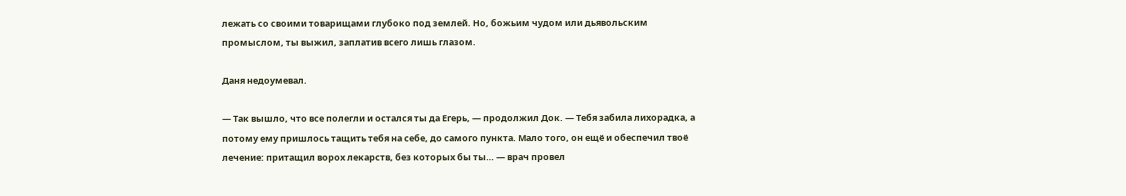лежать со своими товарищами глубоко под землей. Но, божьим чудом или дьявольским промыслом, ты выжил, заплатив всего лишь глазом.

Даня недоумевал.

— Так вышло, что все полегли и остался ты да Егерь, — продолжил Док. — Тебя забила лихорадка, а потому ему пришлось тащить тебя на себе, до самого пункта. Мало того, он ещё и обеспечил твоё лечение: притащил ворох лекарств, без которых бы ты… — врач провел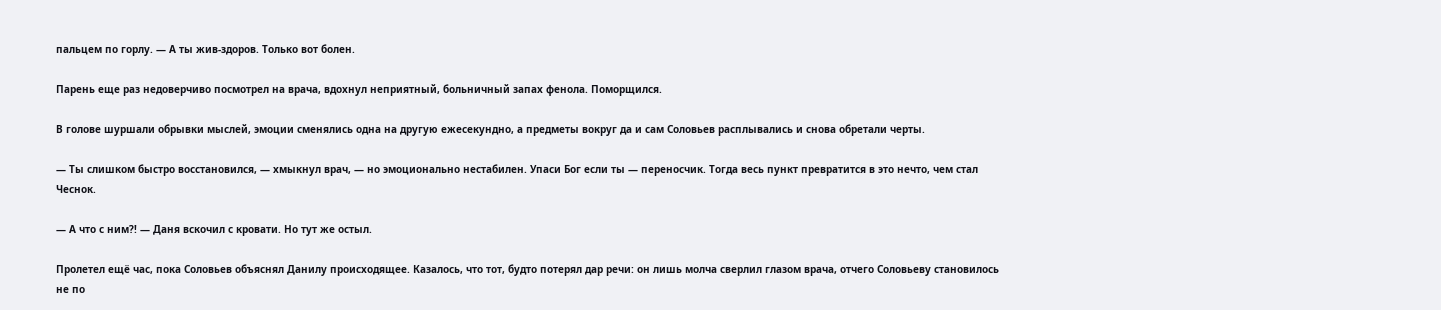пальцем по горлу. — А ты жив-здоров. Только вот болен.

Парень еще раз недоверчиво посмотрел на врача, вдохнул неприятный, больничный запах фенола. Поморщился.

В голове шуршали обрывки мыслей, эмоции сменялись одна на другую ежесекундно, а предметы вокруг да и сам Соловьев расплывались и снова обретали черты.

— Ты слишком быстро восстановился, — хмыкнул врач, — но эмоционально нестабилен. Упаси Бог если ты — переносчик. Тогда весь пункт превратится в это нечто, чем стал Чеснок.

— А что с ним?! — Даня вскочил с кровати. Но тут же остыл.

Пролетел ещё час, пока Соловьев объяснял Данилу происходящее. Казалось, что тот, будто потерял дар речи: он лишь молча сверлил глазом врача, отчего Соловьеву становилось не по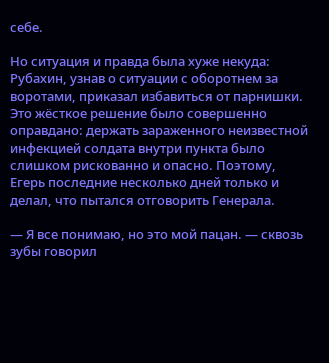себе.

Но ситуация и правда была хуже некуда: Рубахин, узнав о ситуации с оборотнем за воротами, приказал избавиться от парнишки. Это жёсткое решение было совершенно оправдано: держать зараженного неизвестной инфекцией солдата внутри пункта было слишком рискованно и опасно. Поэтому, Егерь последние несколько дней только и делал, что пытался отговорить Генерала.

— Я все понимаю, но это мой пацан. — сквозь зубы говорил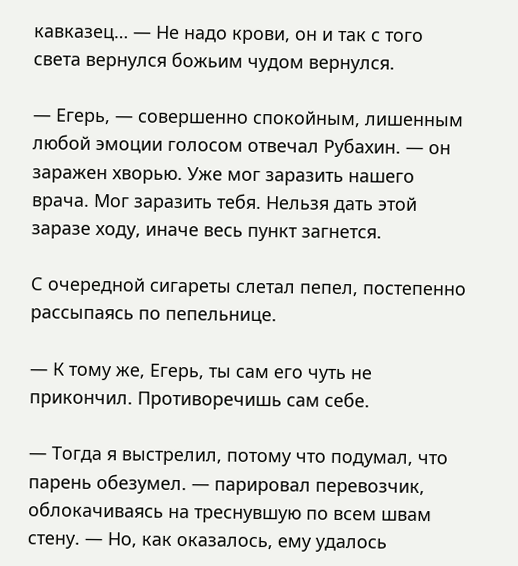кавказец… — Не надо крови, он и так с того света вернулся божьим чудом вернулся.

— Егерь, — совершенно спокойным, лишенным любой эмоции голосом отвечал Рубахин. — он заражен хворью. Уже мог заразить нашего врача. Мог заразить тебя. Нельзя дать этой заразе ходу, иначе весь пункт загнется.

С очередной сигареты слетал пепел, постепенно рассыпаясь по пепельнице.

— К тому же, Егерь, ты сам его чуть не прикончил. Противоречишь сам себе.

— Тогда я выстрелил, потому что подумал, что парень обезумел. — парировал перевозчик, облокачиваясь на треснувшую по всем швам стену. — Но, как оказалось, ему удалось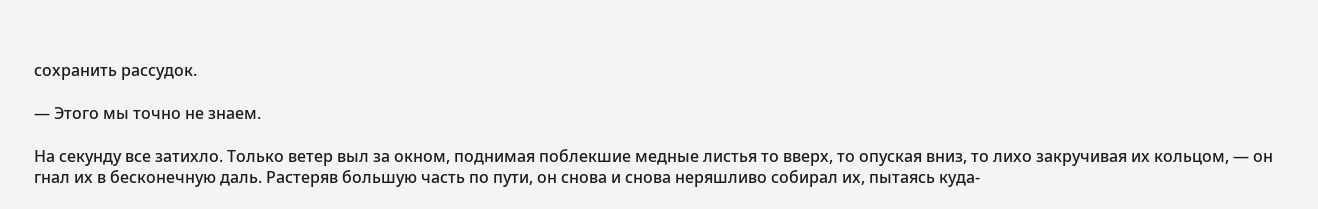сохранить рассудок.

— Этого мы точно не знаем.

На секунду все затихло. Только ветер выл за окном, поднимая поблекшие медные листья то вверх, то опуская вниз, то лихо закручивая их кольцом, — он гнал их в бесконечную даль. Растеряв большую часть по пути, он снова и снова неряшливо собирал их, пытаясь куда-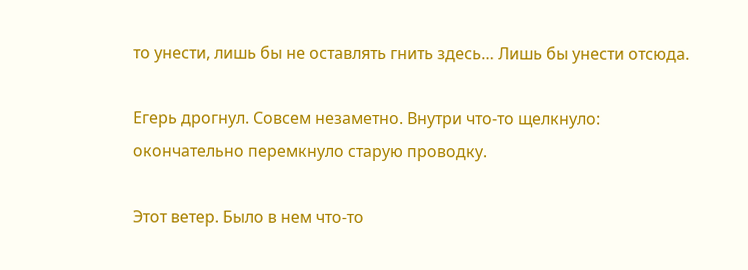то унести, лишь бы не оставлять гнить здесь… Лишь бы унести отсюда.

Егерь дрогнул. Совсем незаметно. Внутри что-то щелкнуло: окончательно перемкнуло старую проводку.

Этот ветер. Было в нем что-то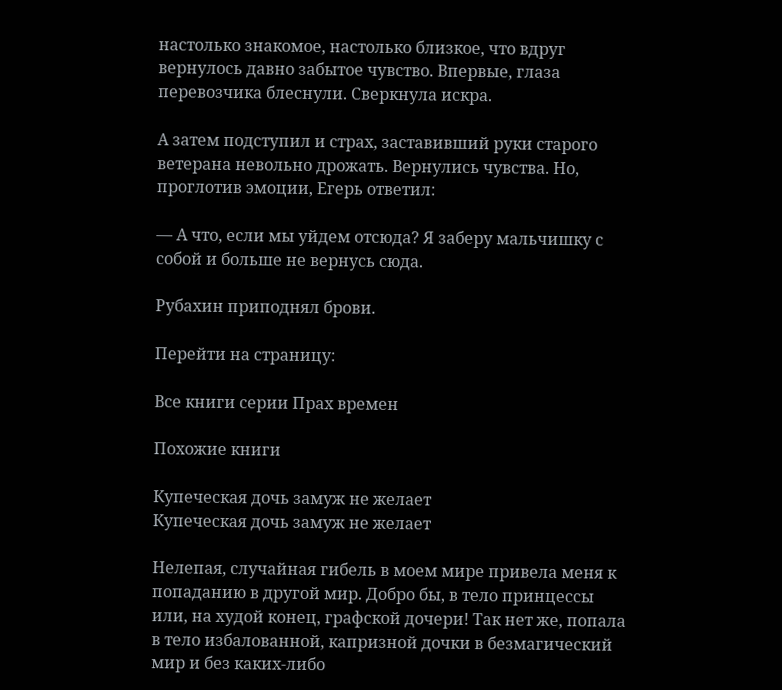настолько знакомое, настолько близкое, что вдруг вернулось давно забытое чувство. Впервые, глаза перевозчика блеснули. Сверкнула искра.

А затем подступил и страх, заставивший руки старого ветерана невольно дрожать. Вернулись чувства. Но, проглотив эмоции, Егерь ответил:

— А что, если мы уйдем отсюда? Я заберу мальчишку с собой и больше не вернусь сюда.

Рубахин приподнял брови.

Перейти на страницу:

Все книги серии Прах времен

Похожие книги

Купеческая дочь замуж не желает
Купеческая дочь замуж не желает

Нелепая, случайная гибель в моем мире привела меня к попаданию в другой мир. Добро бы, в тело принцессы или, на худой конец, графской дочери! Так нет же, попала в тело избалованной, капризной дочки в безмагический мир и без каких-либо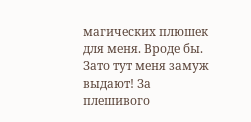магических плюшек для меня. Вроде бы. Зато тут меня замуж выдают! За плешивого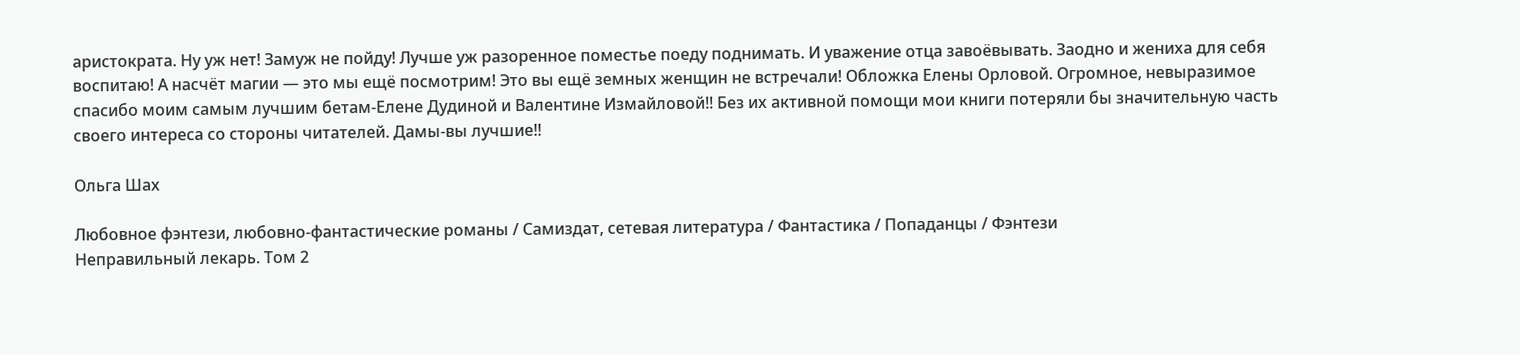аристократа. Ну уж нет! Замуж не пойду! Лучше уж разоренное поместье поеду поднимать. И уважение отца завоёвывать. Заодно и жениха для себя воспитаю! А насчёт магии — это мы ещё посмотрим! Это вы ещё земных женщин не встречали! Обложка Елены Орловой. Огромное, невыразимое спасибо моим самым лучшим бетам-Елене Дудиной и Валентине Измайловой!! Без их активной помощи мои книги потеряли бы значительную часть своего интереса со стороны читателей. Дамы-вы лучшие!!

Ольга Шах

Любовное фэнтези, любовно-фантастические романы / Самиздат, сетевая литература / Фантастика / Попаданцы / Фэнтези
Неправильный лекарь. Том 2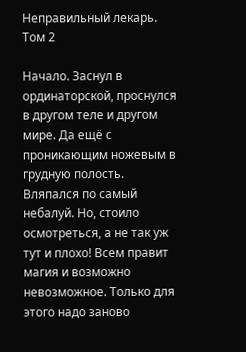Неправильный лекарь. Том 2

Начало. Заснул в ординаторской, проснулся в другом теле и другом мире. Да ещё с проникающим ножевым в грудную полость. Вляпался по самый небалуй. Но, стоило осмотреться, а не так уж тут и плохо! Всем правит магия и возможно невозможное. Только для этого надо заново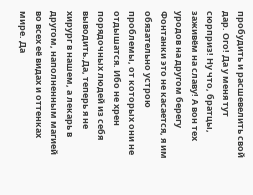пробудить и расшевелить свой дар. Ого! Да у меня тут сюрприз! Ну что, братцы, заживём на славу! А вон тех уродов на другом берегу Фонтанки это не касается, я им обязательно устрою проблемы, от которых они не отдышатся. Ибо не хрен порядочных людей из себя выводить.Да, теперь я не хирург в нашем, а лекарь в другом, наполненным магией во всех её видах и оттенках мире. Да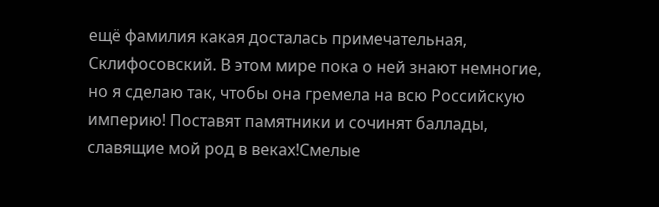ещё фамилия какая досталась примечательная, Склифосовский. В этом мире пока о ней знают немногие, но я сделаю так, чтобы она гремела на всю Российскую империю! Поставят памятники и сочинят баллады, славящие мой род в веках!Смелые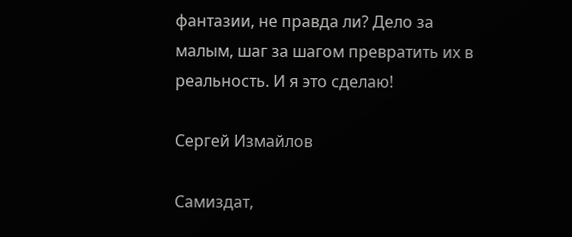фантазии, не правда ли? Дело за малым, шаг за шагом превратить их в реальность. И я это сделаю!

Сергей Измайлов

Самиздат,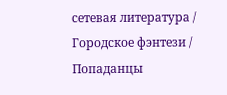сетевая литература / Городское фэнтези / Попаданцы